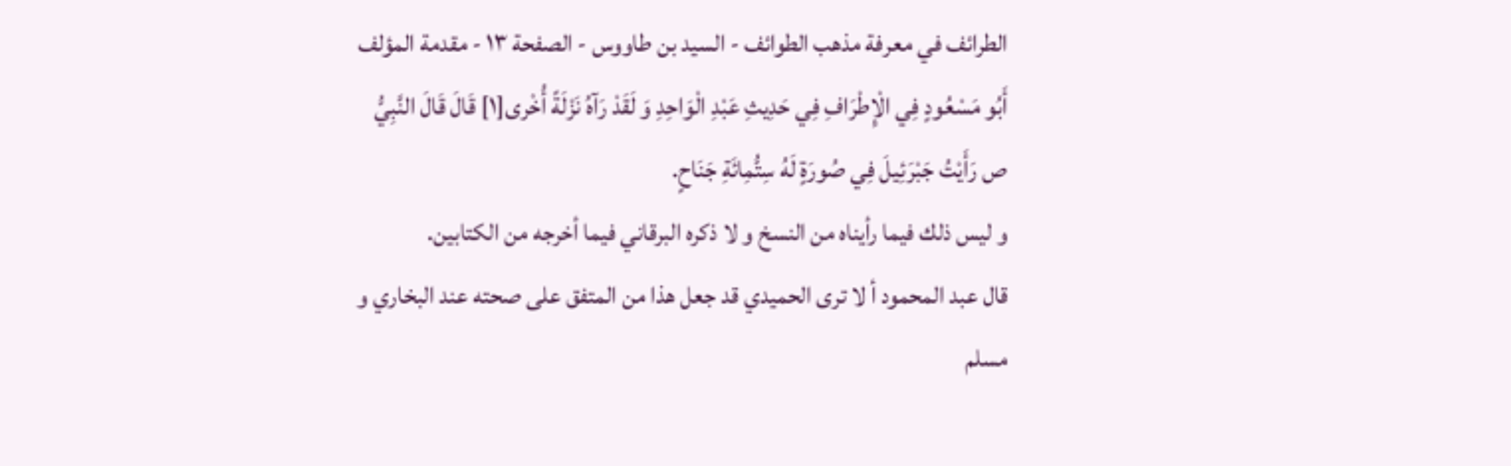الطرائف في معرفة مذهب الطوائف - السيد بن طاووس - الصفحة ١٣ - مقدمة المؤلف
أَبُو مَسْعُودٍ فِي الْإِطْرَافِ فِي حَدِيثِ عَبْدِ الْوَاحِدِ وَ لَقَدْ رَآهُ نَزْلَةً أُخْرى[١] قَالَ قَالَ النَّبِيُّ ص رَأَيْتُ جَبْرَئِيلَ فِي صُورَةٍ لَهُ سِتُّمِائَةِ جَنَاحٍ.
و ليس ذلك فيما رأيناه من النسخ و لا ذكره البرقاني فيما أخرجه من الكتابين.
قال عبد المحمود أ لا ترى الحميدي قد جعل هذا من المتفق على صحته عند البخاري و مسلم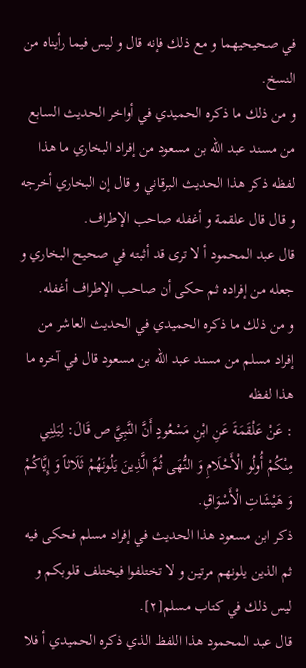في صحيحيهما و مع ذلك فإنه قال و ليس فيما رأيناه من النسخ.
و من ذلك ما ذكره الحميدي في أواخر الحديث السابع من مسند عبد الله بن مسعود من إفراد البخاري ما هذا لفظه ذكر هذا الحديث البرقاني و قال إن البخاري أخرجه و قال قال علقمة و أغفله صاحب الإطراف.
قال عبد المحمود أ لا ترى قد أثبته في صحيح البخاري و جعله من إفراده ثم حكى أن صاحب الإطراف أغفله.
و من ذلك ما ذكره الحميدي في الحديث العاشر من إفراد مسلم من مسند عبد الله بن مسعود قال في آخره ما هذا لفظه
: عَنْ عَلْقَمَةَ عَنِ ابْنِ مَسْعُودٍ أَنَّ النَّبِيَّ ص قَالَ: لِيَلِنِي مِنْكُمْ أُولُو الْأَحْلَامِ وَ النُّهَى ثُمَّ الَّذِينَ يَلُونَهُمْ ثَلَاثاً وَ إِيَّاكُمْ وَ هَيْشَاتِ الْأَسْوَاقِ.
ذكر ابن مسعود هذا الحديث في إفراد مسلم فحكى فيه ثم الذين يلونهم مرتين و لا تختلفوا فيختلف قلوبكم و ليس ذلك في كتاب مسلم[٢].
قال عبد المحمود هذا اللفظ الذي ذكره الحميدي أ فلا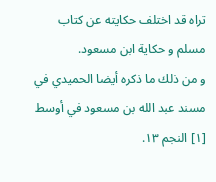تراه قد اختلف حكايته عن كتاب مسلم و حكاية ابن مسعود.
و من ذلك ما ذكره أيضا الحميدي في مسند عبد الله بن مسعود في أوسط
[١] النجم ١٣.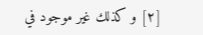[٢] و كذلك غير موجود في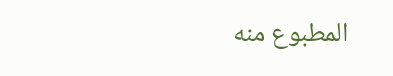المطبوع منه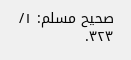صحيح مسلم: ١/ ٣٢٣.